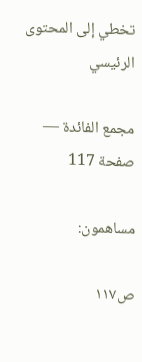تخطي إلى المحتوى الرئيسي

مجمع الفائدة — صفحة 117

مساهمون:

ص١١٧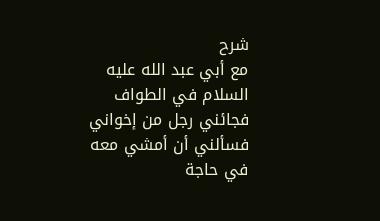شرح
مع أبي عبد الله عليه السلام في الطواف فجائني رجل من إخواني فسألني أن أمشي معه في حاجة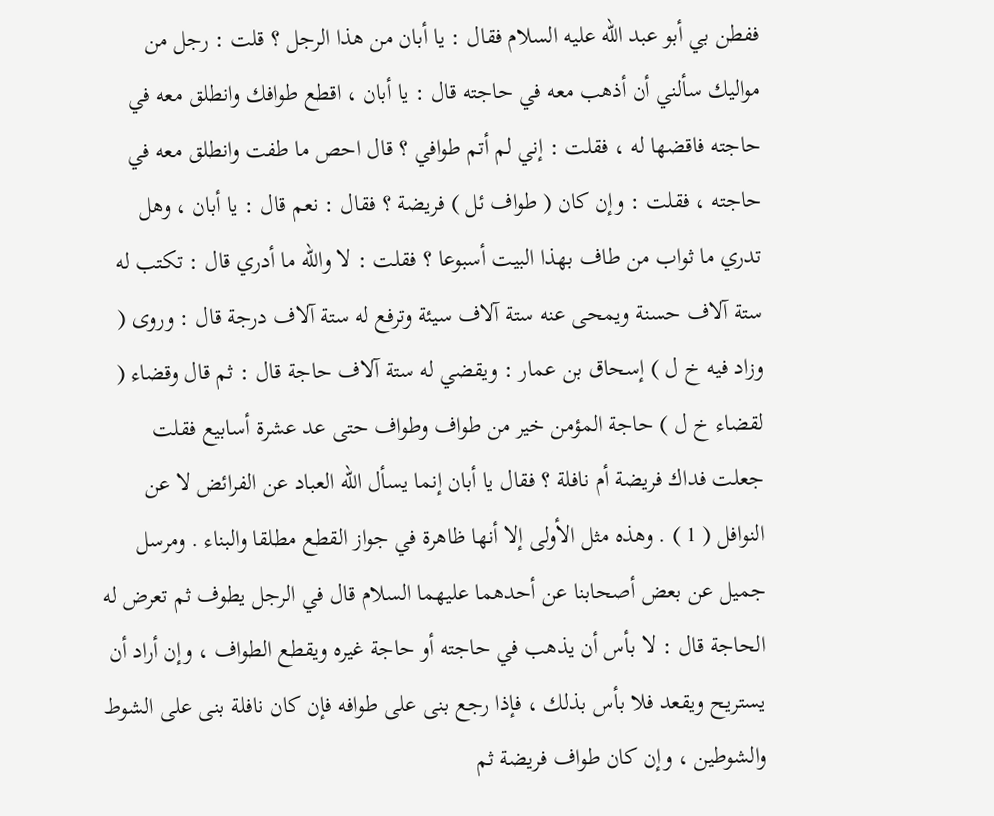ففطن بي أبو عبد الله عليه السلام فقال : يا أبان من هذا الرجل ؟ قلت : رجل من مواليك سألني أن أذهب معه في حاجته قال : يا أبان ، اقطع طوافك وانطلق معه في حاجته فاقضها له ، فقلت : إني لم أتم طوافي ؟ قال احص ما طفت وانطلق معه في حاجته ، فقلت : وإن كان ( طواف ئل ) فريضة ؟ فقال : نعم قال : يا أبان ، وهل تدري ما ثواب من طاف بهذا البيت أسبوعا ؟ فقلت : لا والله ما أدري قال : تكتب له ستة آلاف حسنة ويمحى عنه ستة آلاف سيئة وترفع له ستة آلاف درجة قال : وروى ( وزاد فيه خ ل ) إسحاق بن عمار : ويقضي له ستة آلاف حاجة قال : ثم قال وقضاء ( لقضاء خ ل ) حاجة المؤمن خير من طواف وطواف حتى عد عشرة أسابيع فقلت جعلت فداك فريضة أم نافلة ؟ فقال يا أبان إنما يسأل الله العباد عن الفرائض لا عن النوافل ( 1 ) . وهذه مثل الأولى إلا أنها ظاهرة في جواز القطع مطلقا والبناء . ومرسل جميل عن بعض أصحابنا عن أحدهما عليهما السلام قال في الرجل يطوف ثم تعرض له الحاجة قال : لا بأس أن يذهب في حاجته أو حاجة غيره ويقطع الطواف ، وإن أراد أن يستريح ويقعد فلا بأس بذلك ، فإذا رجع بنى على طوافه فإن كان نافلة بنى على الشوط والشوطين ، وإن كان طواف فريضة ثم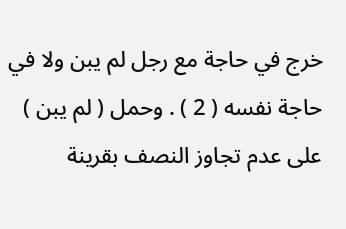خرج في حاجة مع رجل لم يبن ولا في حاجة نفسه ( 2 ) . وحمل ( لم يبن ) على عدم تجاوز النصف بقرينة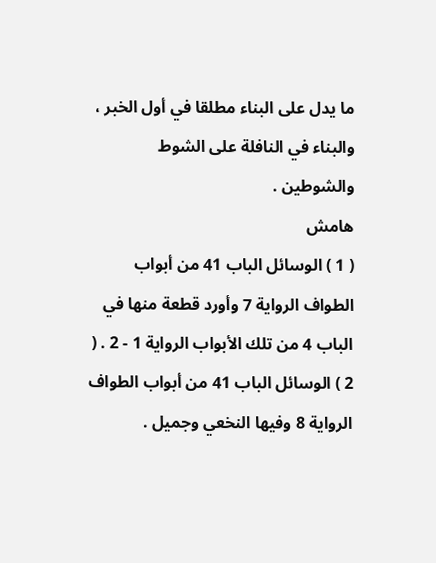ما يدل على البناء مطلقا في أول الخبر ، والبناء في النافلة على الشوط والشوطين .
هامش
( 1 ) الوسائل الباب 41 من أبواب الطواف الرواية 7 وأورد قطعة منها في الباب 4 من تلك الأبواب الرواية 1 - 2 . ( 2 ) الوسائل الباب 41 من أبواب الطواف الرواية 8 وفيها النخعي وجميل .